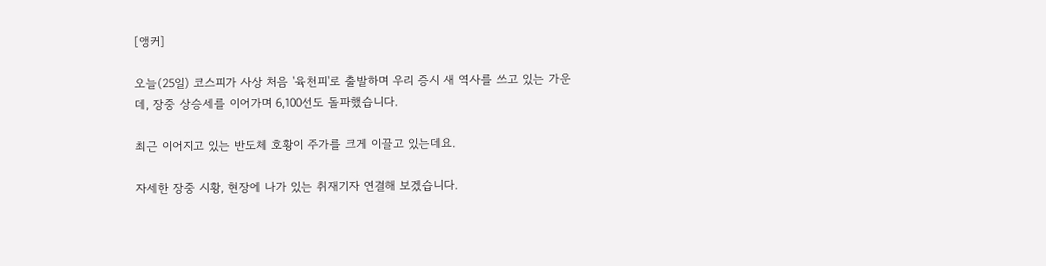[앵커]

오늘(25일) 코스피가 사상 처음 '육천피'로 출발하며 우리 증시 새 역사를 쓰고 있는 가운데, 장중 상승세를 이어가며 6,100선도 돌파했습니다.

최근 이어지고 있는 반도체 호황이 주가를 크게 이끌고 있는데요.

자세한 장중 시황, 현장에 나가 있는 취재기자 연결해 보겠습니다.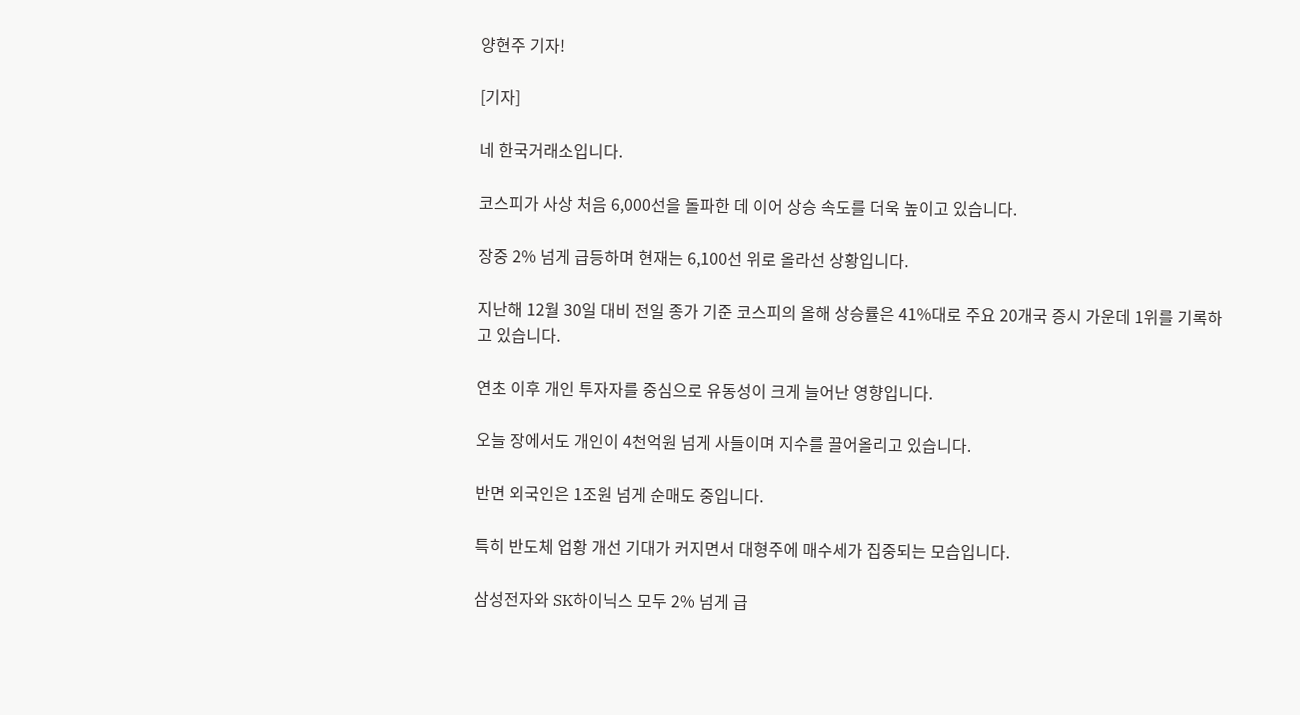양현주 기자!

[기자]

네 한국거래소입니다.

코스피가 사상 처음 6,000선을 돌파한 데 이어 상승 속도를 더욱 높이고 있습니다.

장중 2% 넘게 급등하며 현재는 6,100선 위로 올라선 상황입니다.

지난해 12월 30일 대비 전일 종가 기준 코스피의 올해 상승률은 41%대로 주요 20개국 증시 가운데 1위를 기록하고 있습니다.

연초 이후 개인 투자자를 중심으로 유동성이 크게 늘어난 영향입니다.

오늘 장에서도 개인이 4천억원 넘게 사들이며 지수를 끌어올리고 있습니다.

반면 외국인은 1조원 넘게 순매도 중입니다.

특히 반도체 업황 개선 기대가 커지면서 대형주에 매수세가 집중되는 모습입니다.

삼성전자와 SK하이닉스 모두 2% 넘게 급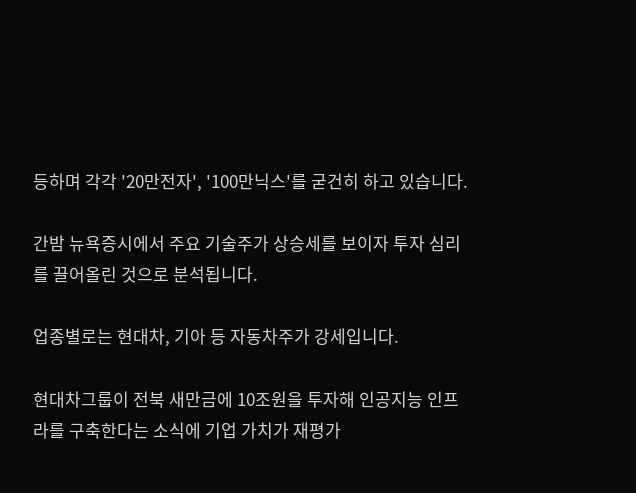등하며 각각 '20만전자', '100만닉스'를 굳건히 하고 있습니다.

간밤 뉴욕증시에서 주요 기술주가 상승세를 보이자 투자 심리를 끌어올린 것으로 분석됩니다.

업종별로는 현대차, 기아 등 자동차주가 강세입니다.

현대차그룹이 전북 새만금에 10조원을 투자해 인공지능 인프라를 구축한다는 소식에 기업 가치가 재평가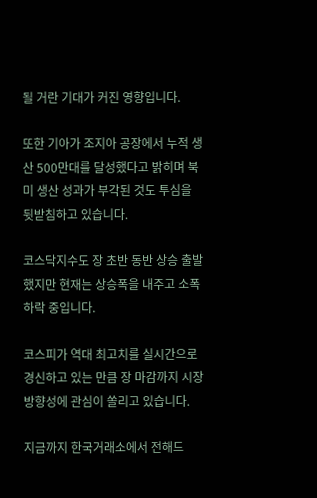될 거란 기대가 커진 영향입니다.

또한 기아가 조지아 공장에서 누적 생산 500만대를 달성했다고 밝히며 북미 생산 성과가 부각된 것도 투심을 뒷받침하고 있습니다.

코스닥지수도 장 초반 동반 상승 출발했지만 현재는 상승폭을 내주고 소폭 하락 중입니다.

코스피가 역대 최고치를 실시간으로 경신하고 있는 만큼 장 마감까지 시장 방향성에 관심이 쏠리고 있습니다.

지금까지 한국거래소에서 전해드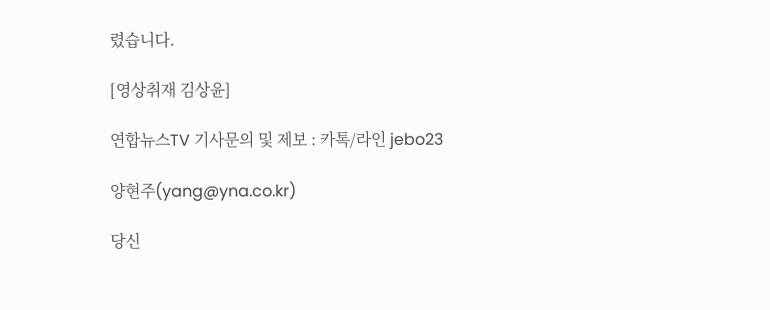렸습니다.

[영상취재 김상윤]

연합뉴스TV 기사문의 및 제보 : 카톡/라인 jebo23

양현주(yang@yna.co.kr)

당신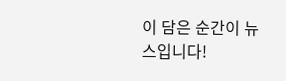이 담은 순간이 뉴스입니다!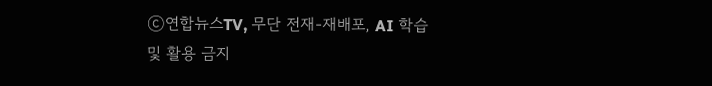ⓒ연합뉴스TV, 무단 전재-재배포, AI 학습 및 활용 금지